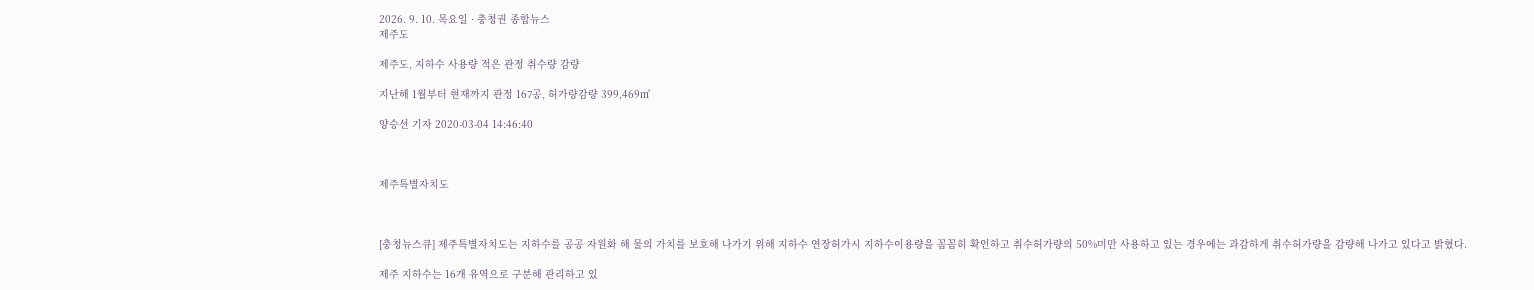2026. 9. 10. 목요일 · 충청권 종합뉴스
제주도

제주도, 지하수 사용량 적은 관정 취수량 감량

지난해 1월부터 현재까지 관정 167공, 허가량감량 399,469㎥

양승선 기자 2020-03-04 14:46:40



제주특별자치도



[충청뉴스큐] 제주특별자치도는 지하수를 공공 자원화 해 물의 가치를 보호해 나가기 위해 지하수 연장허가시 지하수이용량을 꼼꼼히 확인하고 취수허가량의 50%미만 사용하고 있는 경우에는 과감하게 취수허가량을 감량해 나가고 있다고 밝혔다.

제주 지하수는 16개 유역으로 구분해 관리하고 있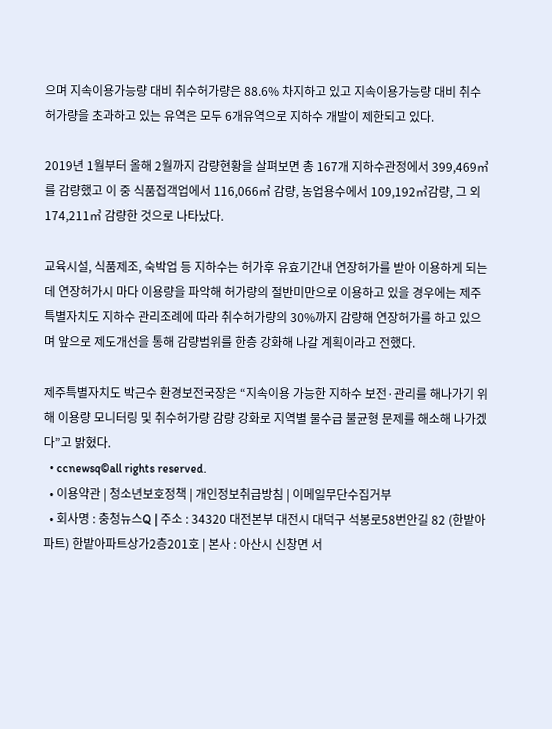으며 지속이용가능량 대비 취수허가량은 88.6% 차지하고 있고 지속이용가능량 대비 취수허가량을 초과하고 있는 유역은 모두 6개유역으로 지하수 개발이 제한되고 있다.

2019년 1월부터 올해 2월까지 감량현황을 살펴보면 총 167개 지하수관정에서 399,469㎥를 감량했고 이 중 식품접객업에서 116,066㎥ 감량, 농업용수에서 109,192㎥감량, 그 외 174,211㎥ 감량한 것으로 나타났다.

교육시설, 식품제조, 숙박업 등 지하수는 허가후 유효기간내 연장허가를 받아 이용하게 되는데 연장허가시 마다 이용량을 파악해 허가량의 절반미만으로 이용하고 있을 경우에는 제주특별자치도 지하수 관리조례에 따라 취수허가량의 30%까지 감량해 연장허가를 하고 있으며 앞으로 제도개선을 통해 감량범위를 한층 강화해 나갈 계획이라고 전했다.

제주특별자치도 박근수 환경보전국장은 “지속이용 가능한 지하수 보전·관리를 해나가기 위해 이용량 모니터링 및 취수허가량 감량 강화로 지역별 물수급 불균형 문제를 해소해 나가겠다”고 밝혔다.
  • ccnewsq©all rights reserved.
  • 이용약관 | 청소년보호정책 | 개인정보취급방침 | 이메일무단수집거부
  • 회사명 : 충청뉴스Q | 주소 : 34320 대전본부 대전시 대덕구 석봉로58번안길 82 (한밭아파트) 한밭아파트상가2층201호 | 본사 : 아산시 신창면 서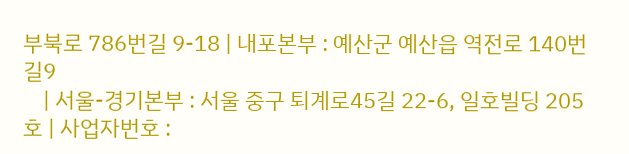부북로 786번길 9-18 | 내포본부 : 예산군 예산읍 역전로 140번길9
    | 서울-경기본부 : 서울 중구 퇴계로45길 22-6, 일호빌딩 205호 | 사업자번호 :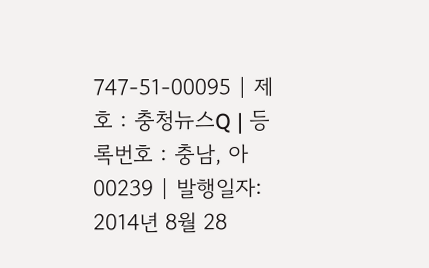747-51-00095 | 제호 : 충청뉴스Q | 등록번호 : 충남, 아00239 | 발행일자: 2014년 8월 28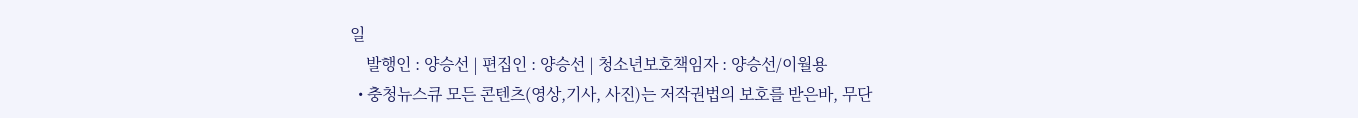일
    발행인 : 양승선 | 편집인 : 양승선 | 청소년보호책임자 : 양승선/이월용
  • 충청뉴스큐 모든 콘텐츠(영상,기사, 사진)는 저작권법의 보호를 받은바, 무단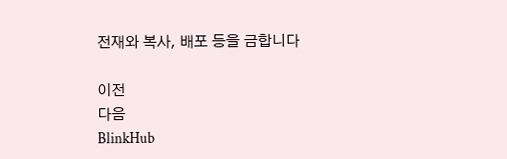전재와 복사, 배포 등을 금합니다

이전
다음
BlinkHub